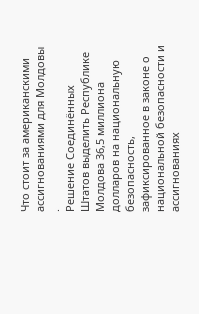Что стоит за американскими ассигнованиями для Молдовы
.
Решение Соединённых Штатов выделить Республике Молдова 36,5 миллиона долларов на национальную безопасность, зафиксированное в законе о национальной безопасности и ассигнованиях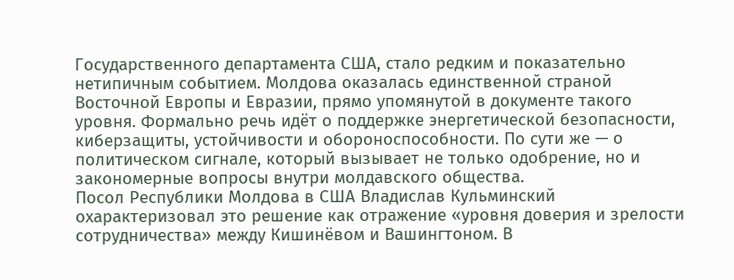Государственного департамента США, стало редким и показательно нетипичным событием. Молдова оказалась единственной страной Восточной Европы и Евразии, прямо упомянутой в документе такого уровня. Формально речь идёт о поддержке энергетической безопасности, киберзащиты, устойчивости и обороноспособности. По сути же — о политическом сигнале, который вызывает не только одобрение, но и закономерные вопросы внутри молдавского общества.
Посол Республики Молдова в США Владислав Кульминский охарактеризовал это решение как отражение «уровня доверия и зрелости сотрудничества» между Кишинёвом и Вашингтоном. В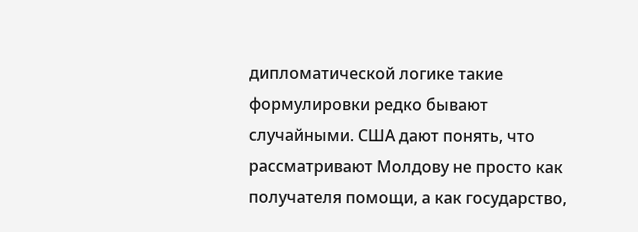дипломатической логике такие формулировки редко бывают случайными. США дают понять, что рассматривают Молдову не просто как получателя помощи, а как государство,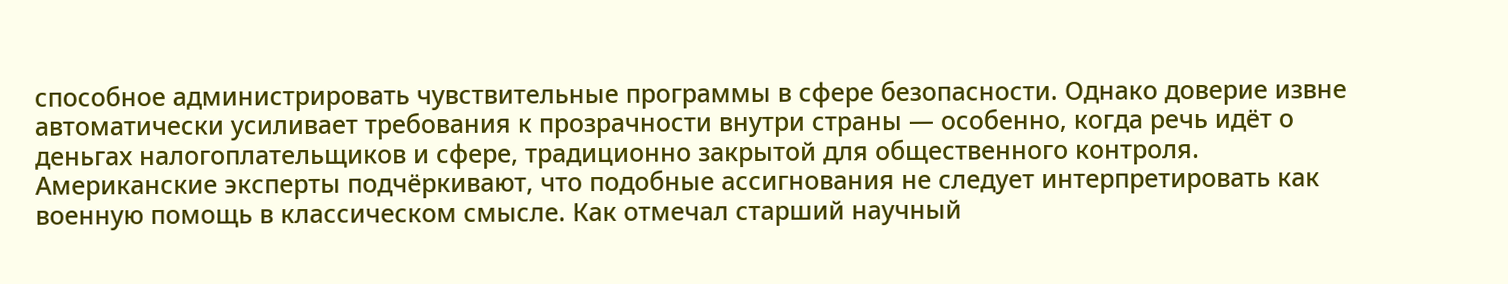способное администрировать чувствительные программы в сфере безопасности. Однако доверие извне автоматически усиливает требования к прозрачности внутри страны — особенно, когда речь идёт о деньгах налогоплательщиков и сфере, традиционно закрытой для общественного контроля.
Американские эксперты подчёркивают, что подобные ассигнования не следует интерпретировать как военную помощь в классическом смысле. Как отмечал старший научный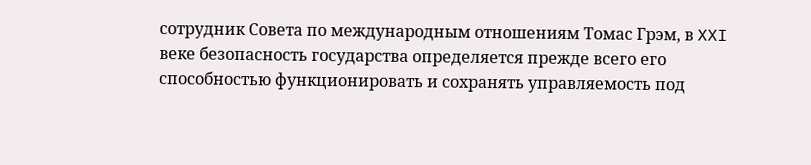сотрудник Совета по международным отношениям Томас Грэм, в XXI веке безопасность государства определяется прежде всего его способностью функционировать и сохранять управляемость под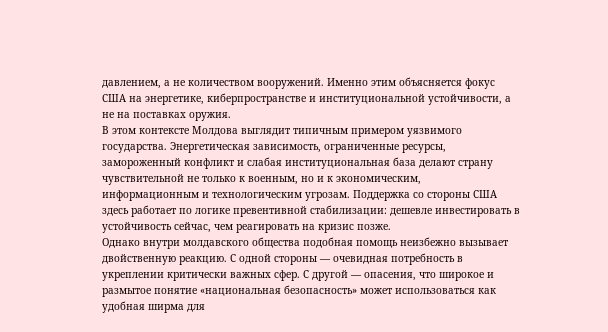давлением, а не количеством вооружений. Именно этим объясняется фокус США на энергетике, киберпространстве и институциональной устойчивости, а не на поставках оружия.
В этом контексте Молдова выглядит типичным примером уязвимого государства. Энергетическая зависимость, ограниченные ресурсы, замороженный конфликт и слабая институциональная база делают страну чувствительной не только к военным, но и к экономическим, информационным и технологическим угрозам. Поддержка со стороны США здесь работает по логике превентивной стабилизации: дешевле инвестировать в устойчивость сейчас, чем реагировать на кризис позже.
Однако внутри молдавского общества подобная помощь неизбежно вызывает двойственную реакцию. С одной стороны — очевидная потребность в укреплении критически важных сфер. С другой — опасения, что широкое и размытое понятие «национальная безопасность» может использоваться как удобная ширма для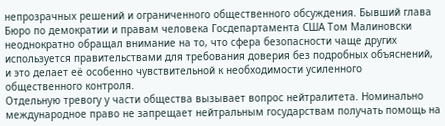непрозрачных решений и ограниченного общественного обсуждения. Бывший глава Бюро по демократии и правам человека Госдепартамента США Том Малиновски неоднократно обращал внимание на то, что сфера безопасности чаще других используется правительствами для требования доверия без подробных объяснений, и это делает её особенно чувствительной к необходимости усиленного общественного контроля.
Отдельную тревогу у части общества вызывает вопрос нейтралитета. Номинально международное право не запрещает нейтральным государствам получать помощь на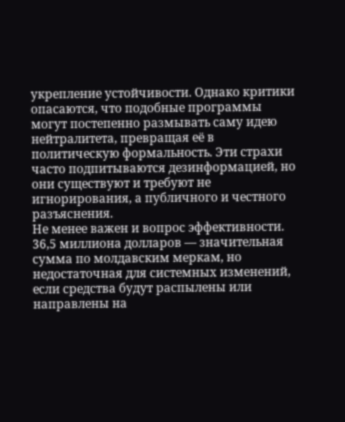укрепление устойчивости. Однако критики опасаются, что подобные программы могут постепенно размывать саму идею нейтралитета, превращая её в политическую формальность. Эти страхи часто подпитываются дезинформацией, но они существуют и требуют не игнорирования, а публичного и честного разъяснения.
Не менее важен и вопрос эффективности. 36,5 миллиона долларов — значительная сумма по молдавским меркам, но недостаточная для системных изменений, если средства будут распылены или направлены на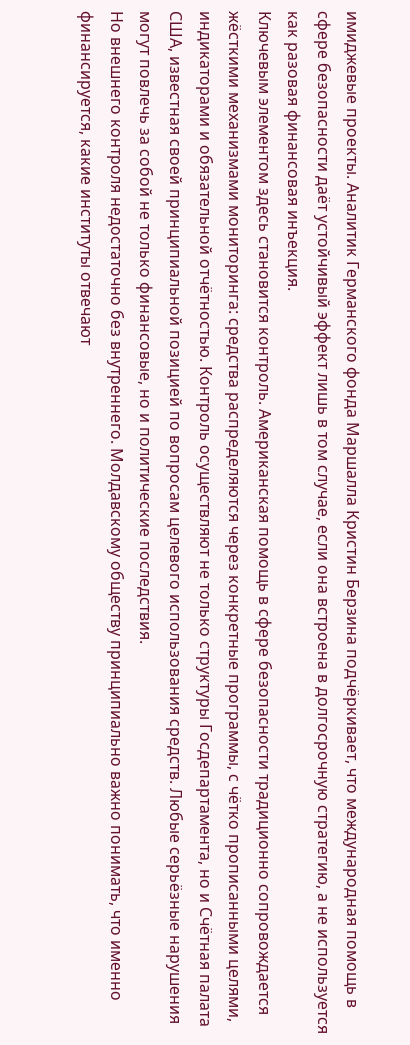имиджевые проекты. Аналитик Германского фонда Маршалла Кристин Берзина подчёркивает, что международная помощь в сфере безопасности даёт устойчивый эффект лишь в том случае, если она встроена в долгосрочную стратегию, а не используется как разовая финансовая инъекция.
Ключевым элементом здесь становится контроль. Американская помощь в сфере безопасности традиционно сопровождается жёсткими механизмами мониторинга: средства распределяются через конкретные программы, с чётко прописанными целями, индикаторами и обязательной отчётностью. Контроль осуществляют не только структуры Госдепартамента, но и Счётная палата США, известная своей принципиальной позицией по вопросам целевого использования средств. Любые серьёзные нарушения могут повлечь за собой не только финансовые, но и политические последствия.
Но внешнего контроля недостаточно без внутреннего. Молдавскому обществу принципиально важно понимать, что именно финансируется, какие институты отвечают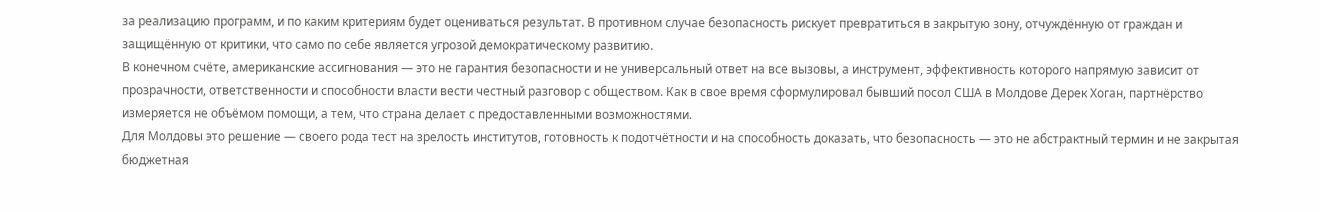за реализацию программ, и по каким критериям будет оцениваться результат. В противном случае безопасность рискует превратиться в закрытую зону, отчуждённую от граждан и защищённую от критики, что само по себе является угрозой демократическому развитию.
В конечном счёте, американские ассигнования — это не гарантия безопасности и не универсальный ответ на все вызовы, а инструмент, эффективность которого напрямую зависит от прозрачности, ответственности и способности власти вести честный разговор с обществом. Как в свое время сформулировал бывший посол США в Молдове Дерек Хоган, партнёрство измеряется не объёмом помощи, а тем, что страна делает с предоставленными возможностями.
Для Молдовы это решение — своего рода тест на зрелость институтов, готовность к подотчётности и на способность доказать, что безопасность — это не абстрактный термин и не закрытая бюджетная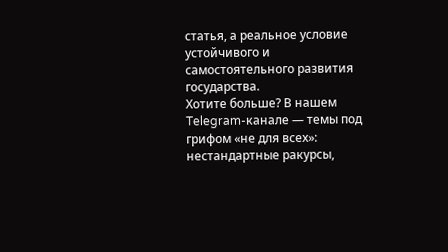статья, а реальное условие устойчивого и самостоятельного развития государства.
Хотите больше? В нашем Telegram-канале — темы под грифом «не для всех»: нестандартные ракурсы,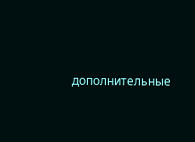дополнительные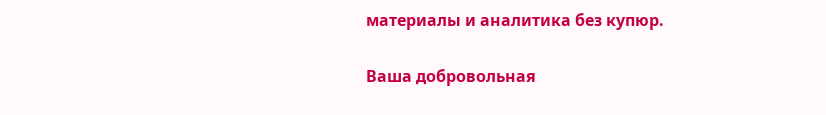материалы и аналитика без купюр.

Ваша добровольная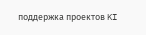поддержка проектов KI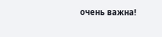очень важна!